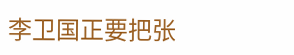李卫国正要把张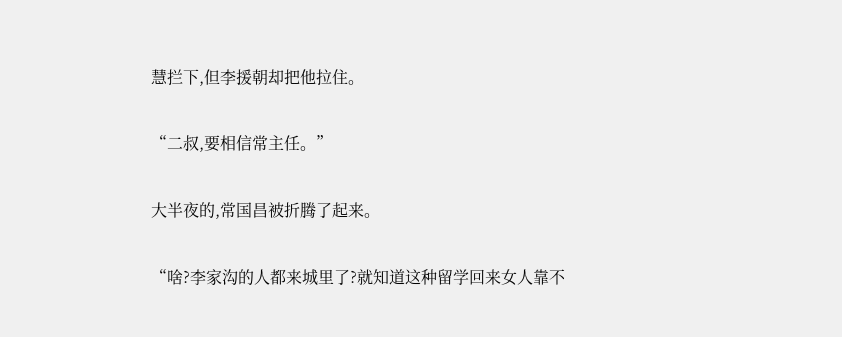慧拦下,但李援朝却把他拉住。

“二叔,要相信常主任。”

大半夜的,常国昌被折腾了起来。

“啥?李家沟的人都来城里了?就知道这种留学回来女人靠不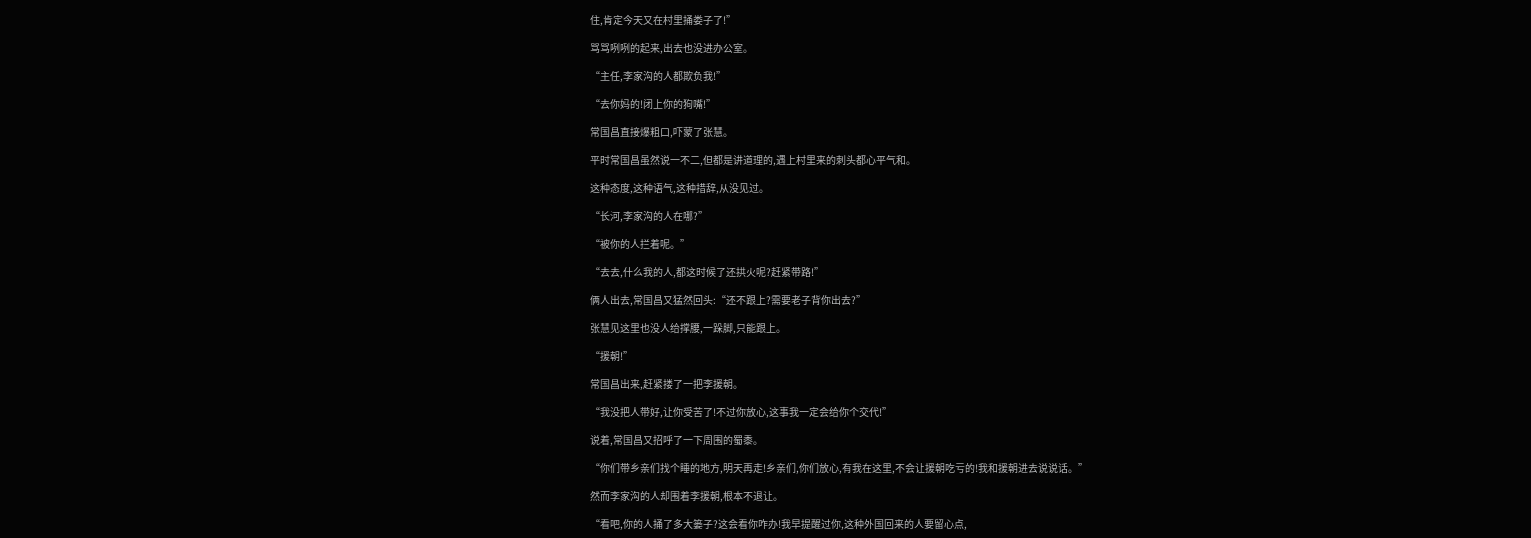住,肯定今天又在村里捅娄子了!”

骂骂咧咧的起来,出去也没进办公室。

“主任,李家沟的人都欺负我!”

“去你妈的!闭上你的狗嘴!”

常国昌直接爆粗口,吓蒙了张慧。

平时常国昌虽然说一不二,但都是讲道理的,遇上村里来的刺头都心平气和。

这种态度,这种语气,这种措辞,从没见过。

“长河,李家沟的人在哪?”

“被你的人拦着呢。”

“去去,什么我的人,都这时候了还拱火呢?赶紧带路!”

俩人出去,常国昌又猛然回头:“还不跟上?需要老子背你出去?”

张慧见这里也没人给撑腰,一跺脚,只能跟上。

“援朝!”

常国昌出来,赶紧搂了一把李援朝。

“我没把人带好,让你受苦了!不过你放心,这事我一定会给你个交代!”

说着,常国昌又招呼了一下周围的蜀黍。

“你们带乡亲们找个睡的地方,明天再走!乡亲们,你们放心,有我在这里,不会让援朝吃亏的!我和援朝进去说说话。”

然而李家沟的人却围着李援朝,根本不退让。

“看吧,你的人捅了多大篓子?这会看你咋办!我早提醒过你,这种外国回来的人要留心点,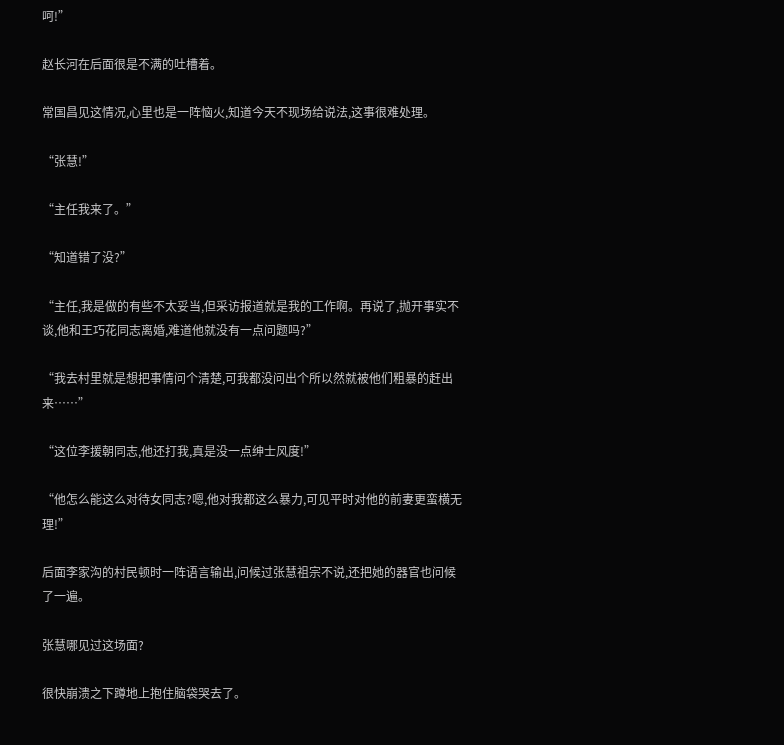呵!”

赵长河在后面很是不满的吐槽着。

常国昌见这情况,心里也是一阵恼火,知道今天不现场给说法,这事很难处理。

“张慧!”

“主任我来了。”

“知道错了没?”

“主任,我是做的有些不太妥当,但采访报道就是我的工作啊。再说了,抛开事实不谈,他和王巧花同志离婚,难道他就没有一点问题吗?”

“我去村里就是想把事情问个清楚,可我都没问出个所以然就被他们粗暴的赶出来……”

“这位李援朝同志,他还打我,真是没一点绅士风度!”

“他怎么能这么对待女同志?嗯,他对我都这么暴力,可见平时对他的前妻更蛮横无理!”

后面李家沟的村民顿时一阵语言输出,问候过张慧祖宗不说,还把她的器官也问候了一遍。

张慧哪见过这场面?

很快崩溃之下蹲地上抱住脑袋哭去了。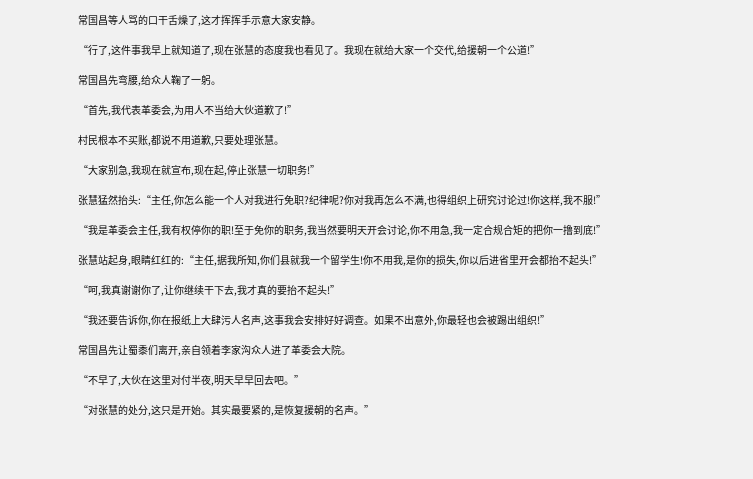常国昌等人骂的口干舌燥了,这才挥挥手示意大家安静。

“行了,这件事我早上就知道了,现在张慧的态度我也看见了。我现在就给大家一个交代,给援朝一个公道!”

常国昌先弯腰,给众人鞠了一躬。

“首先,我代表革委会,为用人不当给大伙道歉了!”

村民根本不买账,都说不用道歉,只要处理张慧。

“大家别急,我现在就宣布,现在起,停止张慧一切职务!”

张慧猛然抬头:“主任,你怎么能一个人对我进行免职?纪律呢?你对我再怎么不满,也得组织上研究讨论过!你这样,我不服!”

“我是革委会主任,我有权停你的职!至于免你的职务,我当然要明天开会讨论,你不用急,我一定合规合矩的把你一撸到底!”

张慧站起身,眼睛红红的:“主任,据我所知,你们县就我一个留学生!你不用我,是你的损失,你以后进省里开会都抬不起头!”

“呵,我真谢谢你了,让你继续干下去,我才真的要抬不起头!”

“我还要告诉你,你在报纸上大肆污人名声,这事我会安排好好调查。如果不出意外,你最轻也会被踢出组织!”

常国昌先让蜀黍们离开,亲自领着李家沟众人进了革委会大院。

“不早了,大伙在这里对付半夜,明天早早回去吧。”

“对张慧的处分,这只是开始。其实最要紧的,是恢复援朝的名声。”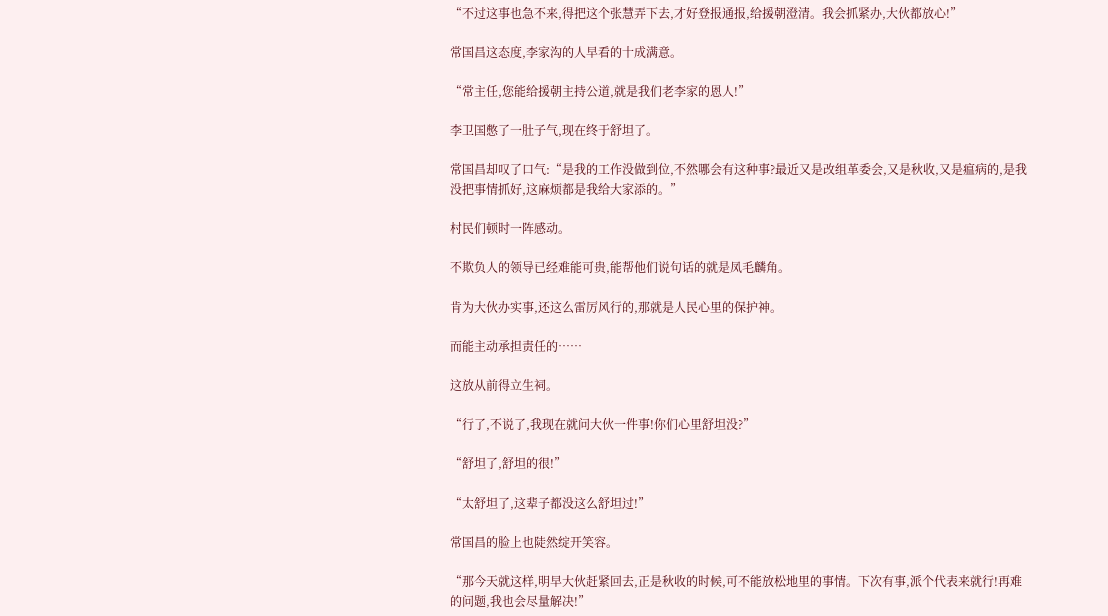“不过这事也急不来,得把这个张慧弄下去,才好登报通报,给援朝澄清。我会抓紧办,大伙都放心!”

常国昌这态度,李家沟的人早看的十成满意。

“常主任,您能给援朝主持公道,就是我们老李家的恩人!”

李卫国憋了一肚子气,现在终于舒坦了。

常国昌却叹了口气:“是我的工作没做到位,不然哪会有这种事?最近又是改组革委会,又是秋收,又是瘟病的,是我没把事情抓好,这麻烦都是我给大家添的。”

村民们顿时一阵感动。

不欺负人的领导已经难能可贵,能帮他们说句话的就是凤毛麟角。

肯为大伙办实事,还这么雷厉风行的,那就是人民心里的保护神。

而能主动承担责任的……

这放从前得立生祠。

“行了,不说了,我现在就问大伙一件事!你们心里舒坦没?”

“舒坦了,舒坦的很!”

“太舒坦了,这辈子都没这么舒坦过!”

常国昌的脸上也陡然绽开笑容。

“那今天就这样,明早大伙赶紧回去,正是秋收的时候,可不能放松地里的事情。下次有事,派个代表来就行!再难的问题,我也会尽量解决!”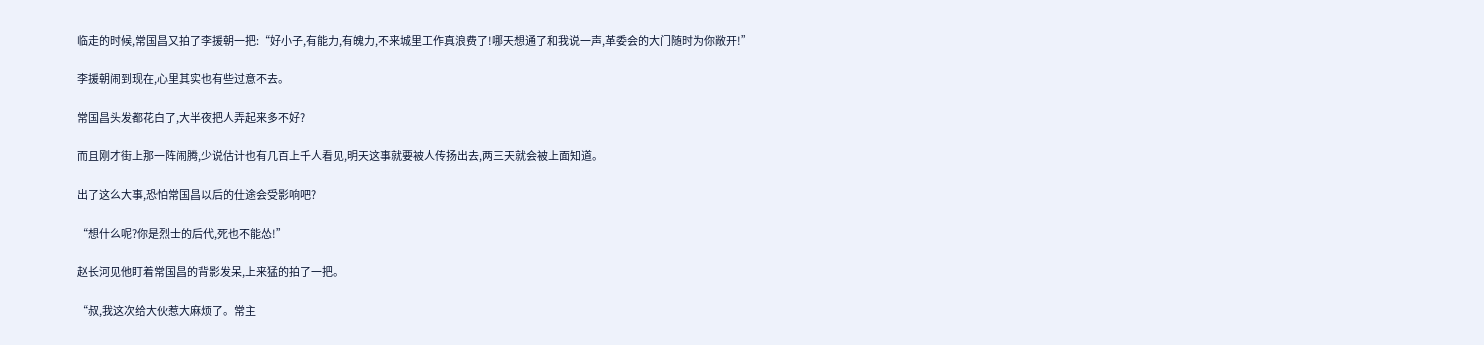临走的时候,常国昌又拍了李援朝一把:“好小子,有能力,有魄力,不来城里工作真浪费了!哪天想通了和我说一声,革委会的大门随时为你敞开!”

李援朝闹到现在,心里其实也有些过意不去。

常国昌头发都花白了,大半夜把人弄起来多不好?

而且刚才街上那一阵闹腾,少说估计也有几百上千人看见,明天这事就要被人传扬出去,两三天就会被上面知道。

出了这么大事,恐怕常国昌以后的仕途会受影响吧?

“想什么呢?你是烈士的后代,死也不能怂!”

赵长河见他盯着常国昌的背影发呆,上来猛的拍了一把。

“叔,我这次给大伙惹大麻烦了。常主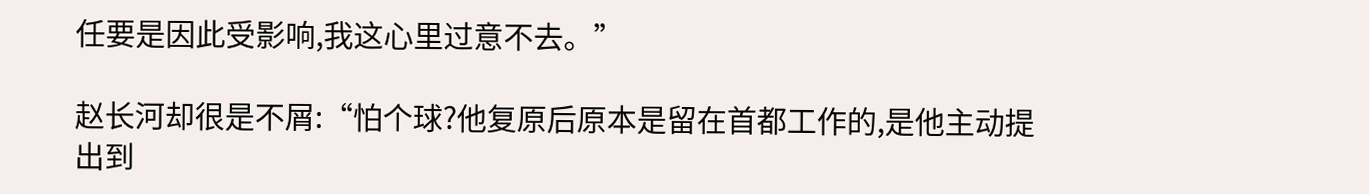任要是因此受影响,我这心里过意不去。”

赵长河却很是不屑:“怕个球?他复原后原本是留在首都工作的,是他主动提出到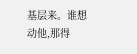基层来。谁想动他,那得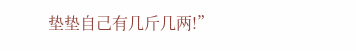垫垫自己有几斤几两!”